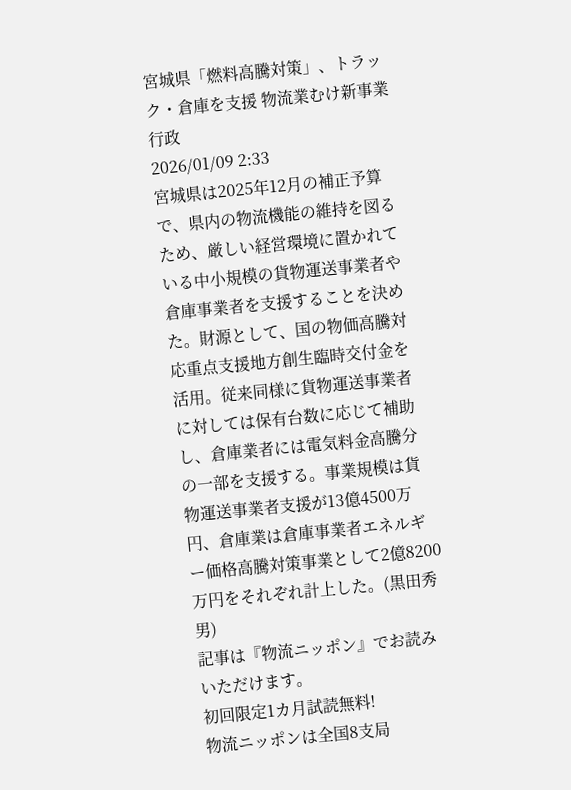宮城県「燃料高騰対策」、トラック・倉庫を支援 物流業むけ新事業
行政
2026/01/09 2:33
宮城県は2025年12月の補正予算で、県内の物流機能の維持を図るため、厳しい経営環境に置かれている中小規模の貨物運送事業者や倉庫事業者を支援することを決めた。財源として、国の物価高騰対応重点支援地方創生臨時交付金を活用。従来同様に貨物運送事業者に対しては保有台数に応じて補助し、倉庫業者には電気料金高騰分の一部を支援する。事業規模は貨物運送事業者支援が13億4500万円、倉庫業は倉庫事業者エネルギー価格高騰対策事業として2億8200万円をそれぞれ計上した。(黒田秀男)
記事は『物流ニッポン』でお読みいただけます。
初回限定1カ月試読無料!
物流ニッポンは全国8支局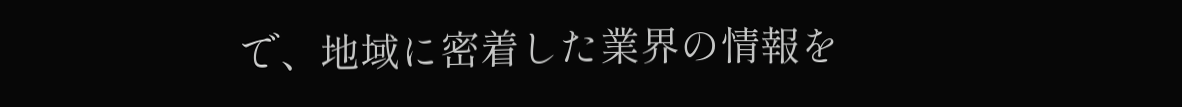で、地域に密着した業界の情報を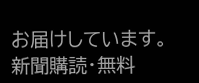お届けしています。
新聞購読・無料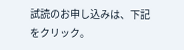試読のお申し込みは、下記をクリック。